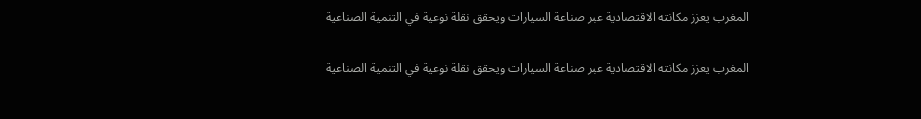المغرب يعزز مكانته الاقتصادية عبر صناعة السيارات ويحقق نقلة نوعية في التنمية الصناعية

المغرب يعزز مكانته الاقتصادية عبر صناعة السيارات ويحقق نقلة نوعية في التنمية الصناعية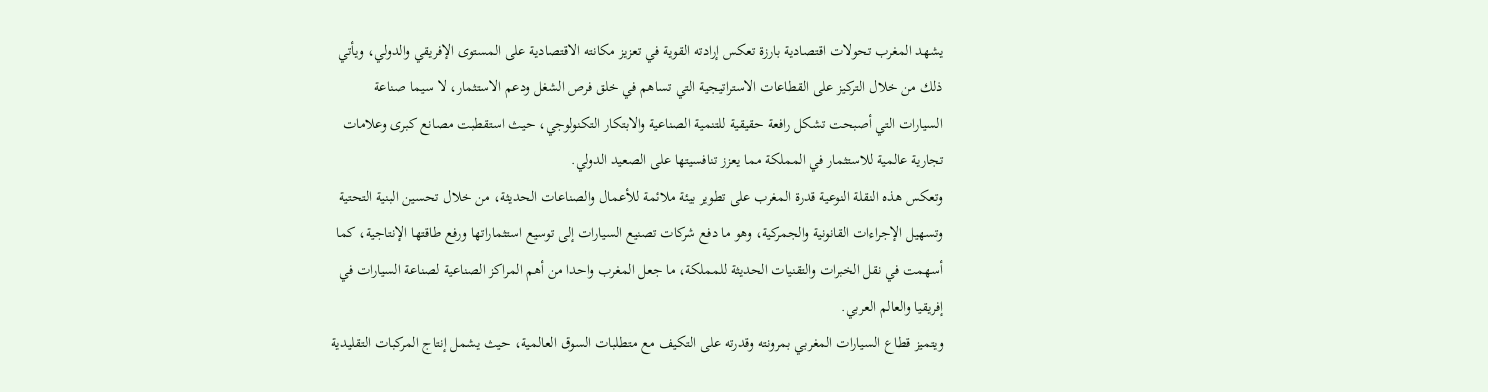يشهد المغرب تحولات اقتصادية بارزة تعكس إرادته القوية في تعزيز مكانته الاقتصادية على المستوى الإفريقي والدولي، ويأتي ذلك من خلال التركيز على القطاعات الاستراتيجية التي تساهم في خلق فرص الشغل ودعم الاستثمار، لا سيما صناعة السيارات التي أصبحت تشكل رافعة حقيقية للتنمية الصناعية والابتكار التكنولوجي، حيث استقطبت مصانع كبرى وعلامات تجارية عالمية للاستثمار في المملكة مما يعزز تنافسيتها على الصعيد الدولي.
وتعكس هذه النقلة النوعية قدرة المغرب على تطوير بيئة ملائمة للأعمال والصناعات الحديثة، من خلال تحسين البنية التحتية وتسهيل الإجراءات القانونية والجمركية، وهو ما دفع شركات تصنيع السيارات إلى توسيع استثماراتها ورفع طاقتها الإنتاجية، كما أسهمت في نقل الخبرات والتقنيات الحديثة للمملكة، ما جعل المغرب واحدا من أهم المراكز الصناعية لصناعة السيارات في إفريقيا والعالم العربي.
ويتميز قطاع السيارات المغربي بمرونته وقدرته على التكيف مع متطلبات السوق العالمية، حيث يشمل إنتاج المركبات التقليدية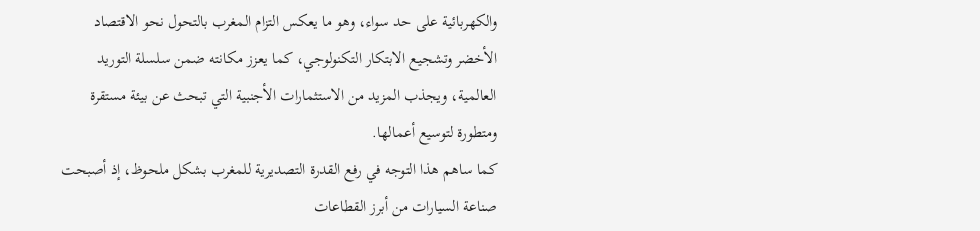والكهربائية على حد سواء، وهو ما يعكس التزام المغرب بالتحول نحو الاقتصاد الأخضر وتشجيع الابتكار التكنولوجي، كما يعزز مكانته ضمن سلسلة التوريد العالمية، ويجذب المزيد من الاستثمارات الأجنبية التي تبحث عن بيئة مستقرة ومتطورة لتوسيع أعمالها.
كما ساهم هذا التوجه في رفع القدرة التصديرية للمغرب بشكل ملحوظ، إذ أصبحت صناعة السيارات من أبرز القطاعات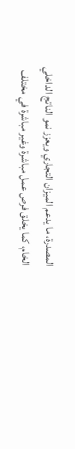المصدرة، ما يدعم الميزان التجاري ويعزز نمو الناتج الداخلي الخام، كما يخلق فرص عمل مباشرة وغير مباشرة في مختلف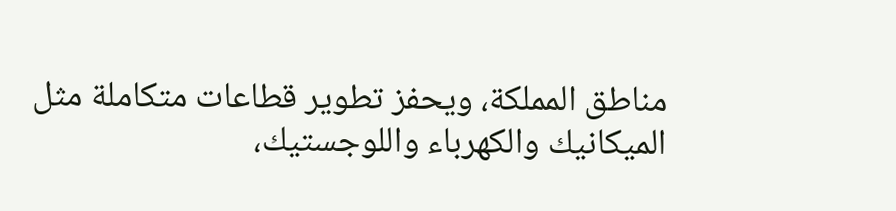مناطق المملكة، ويحفز تطوير قطاعات متكاملة مثل الميكانيك والكهرباء واللوجستيك،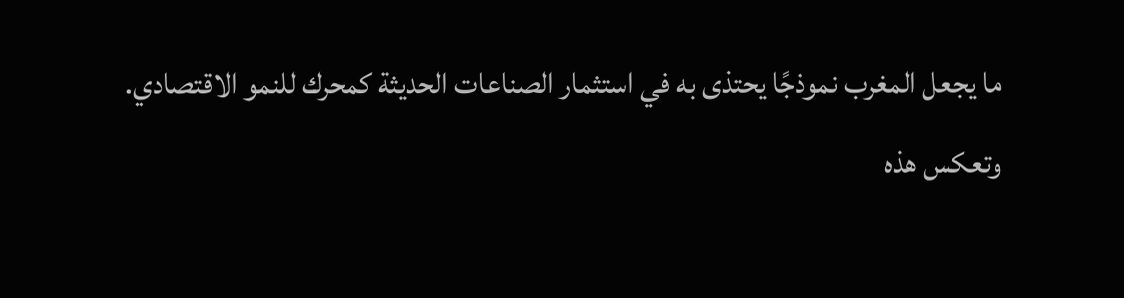ما يجعل المغرب نموذجًا يحتذى به في استثمار الصناعات الحديثة كمحرك للنمو الاقتصادي.
وتعكس هذه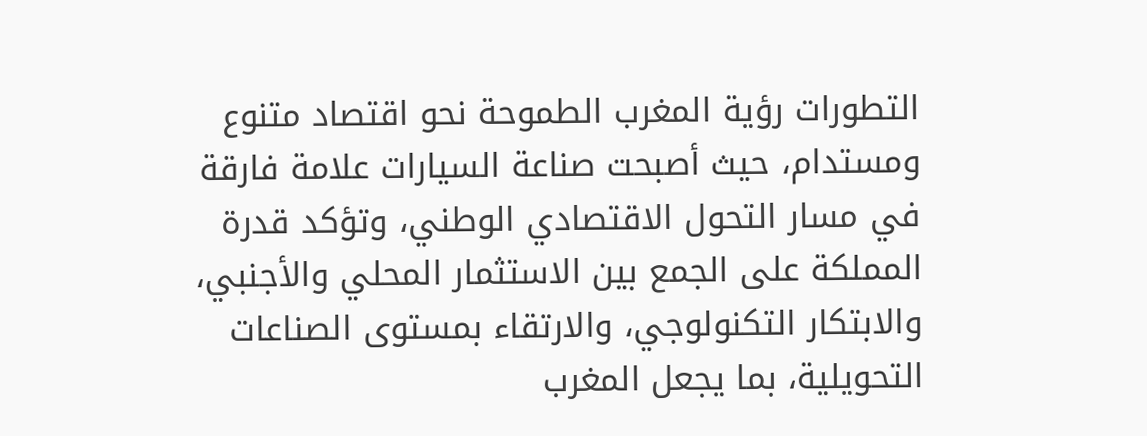التطورات رؤية المغرب الطموحة نحو اقتصاد متنوع ومستدام، حيث أصبحت صناعة السيارات علامة فارقة في مسار التحول الاقتصادي الوطني، وتؤكد قدرة المملكة على الجمع بين الاستثمار المحلي والأجنبي، والابتكار التكنولوجي، والارتقاء بمستوى الصناعات التحويلية، بما يجعل المغرب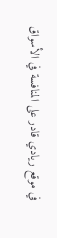في موقع ريادي قادر على المنافسة في الأسواق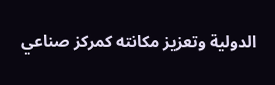الدولية وتعزيز مكانته كمركز صناعي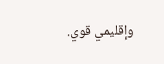وإقليمي قوي.